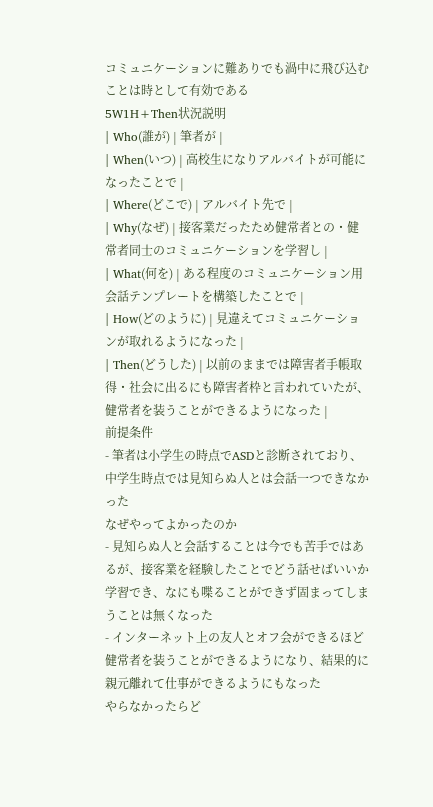コミュニケーションに難ありでも渦中に飛び込むことは時として有効である
5W1H+Then状況説明
| Who(誰が) | 筆者が |
| When(いつ) | 高校生になりアルバイトが可能になったことで |
| Where(どこで) | アルバイト先で |
| Why(なぜ) | 接客業だったため健常者との・健常者同士のコミュニケーションを学習し |
| What(何を) | ある程度のコミュニケーション用会話テンプレートを構築したことで |
| How(どのように) | 見違えてコミュニケーションが取れるようになった |
| Then(どうした) | 以前のままでは障害者手帳取得・社会に出るにも障害者枠と言われていたが、健常者を装うことができるようになった |
前提条件
- 筆者は小学生の時点でASDと診断されており、中学生時点では見知らぬ人とは会話一つできなかった
なぜやってよかったのか
- 見知らぬ人と会話することは今でも苦手ではあるが、接客業を経験したことでどう話せばいいか学習でき、なにも喋ることができず固まってしまうことは無くなった
- インターネット上の友人とオフ会ができるほど健常者を装うことができるようになり、結果的に親元離れて仕事ができるようにもなった
やらなかったらど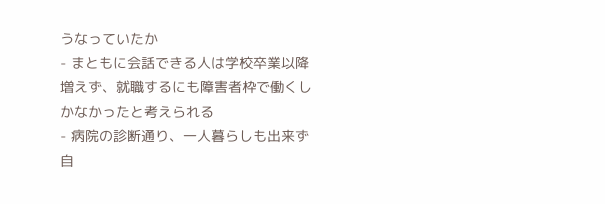うなっていたか
- まともに会話できる人は学校卒業以降増えず、就職するにも障害者枠で働くしかなかったと考えられる
- 病院の診断通り、一人暮らしも出来ず自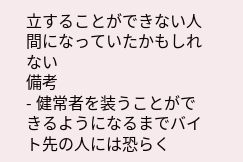立することができない人間になっていたかもしれない
備考
- 健常者を装うことができるようになるまでバイト先の人には恐らく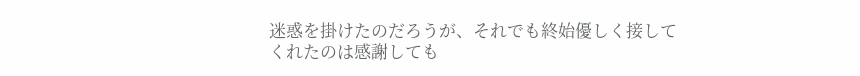迷惑を掛けたのだろうが、それでも終始優しく接してくれたのは感謝しても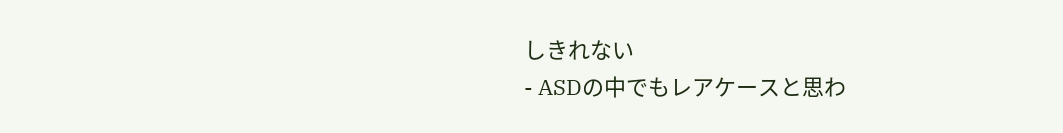しきれない
- ASDの中でもレアケースと思わ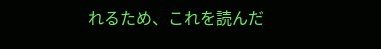れるため、これを読んだ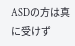ASDの方は真に受けず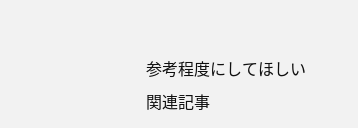参考程度にしてほしい
関連記事